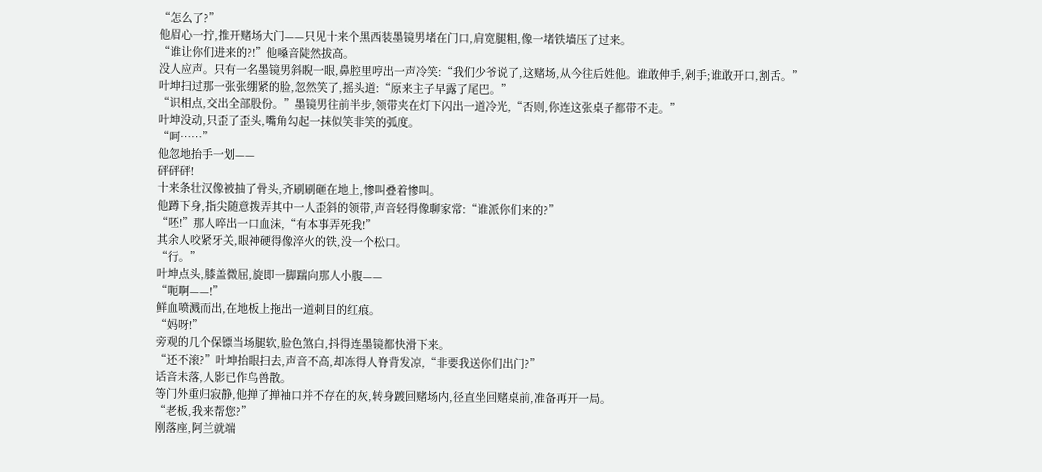“怎么了?”
他眉心一拧,推开赌场大门——只见十来个黑西装墨镜男堵在门口,肩宽腿粗,像一堵铁墙压了过来。
“谁让你们进来的?!”他嗓音陡然拔高。
没人应声。只有一名墨镜男斜睨一眼,鼻腔里哼出一声冷笑:“我们少爷说了,这赌场,从今往后姓他。谁敢伸手,剁手;谁敢开口,割舌。”
叶坤扫过那一张张绷紧的脸,忽然笑了,摇头道:“原来主子早露了尾巴。”
“识相点,交出全部股份。”墨镜男往前半步,领带夹在灯下闪出一道冷光,“否则,你连这张桌子都带不走。”
叶坤没动,只歪了歪头,嘴角勾起一抹似笑非笑的弧度。
“呵……”
他忽地抬手一划——
砰砰砰!
十来条壮汉像被抽了骨头,齐刷刷砸在地上,惨叫叠着惨叫。
他蹲下身,指尖随意拨弄其中一人歪斜的领带,声音轻得像聊家常:“谁派你们来的?”
“呸!”那人啐出一口血沫,“有本事弄死我!”
其余人咬紧牙关,眼神硬得像淬火的铁,没一个松口。
“行。”
叶坤点头,膝盖微屈,旋即一脚踹向那人小腹——
“呃啊——!”
鲜血喷溅而出,在地板上拖出一道刺目的红痕。
“妈呀!”
旁观的几个保镖当场腿软,脸色煞白,抖得连墨镜都快滑下来。
“还不滚?”叶坤抬眼扫去,声音不高,却冻得人脊背发凉,“非要我送你们出门?”
话音未落,人影已作鸟兽散。
等门外重归寂静,他掸了掸袖口并不存在的灰,转身踱回赌场内,径直坐回赌桌前,准备再开一局。
“老板,我来帮您?”
刚落座,阿兰就端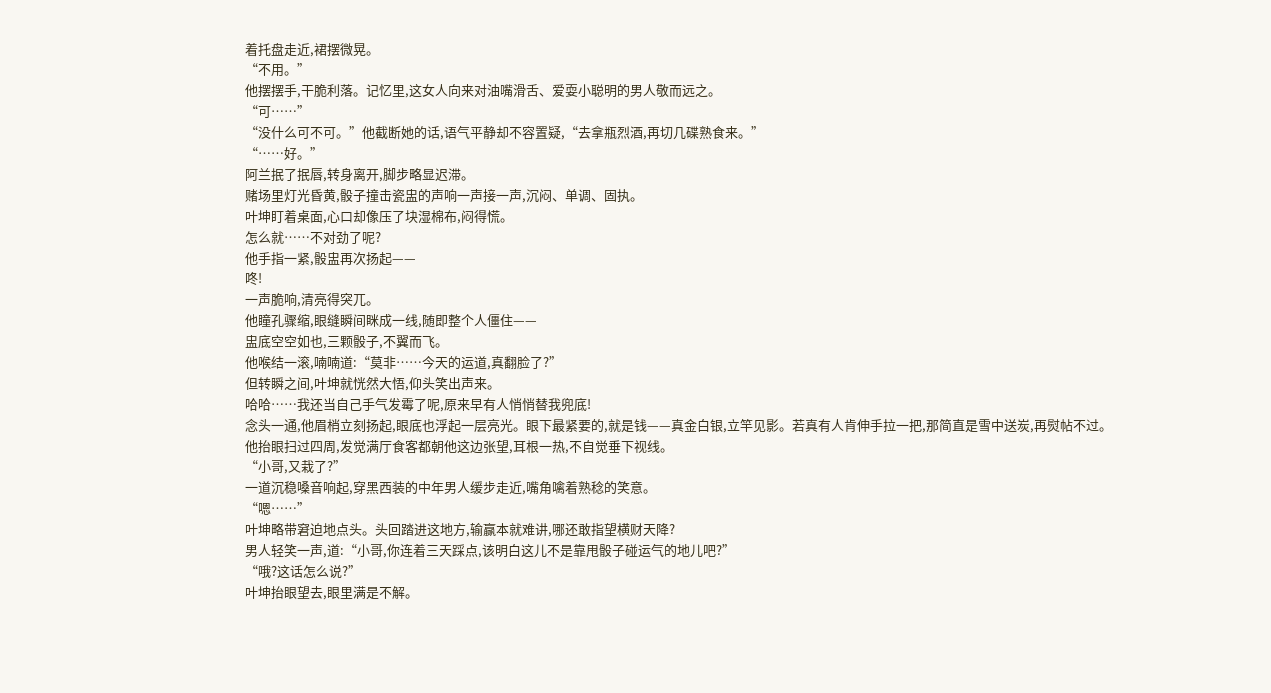着托盘走近,裙摆微晃。
“不用。”
他摆摆手,干脆利落。记忆里,这女人向来对油嘴滑舌、爱耍小聪明的男人敬而远之。
“可……”
“没什么可不可。”他截断她的话,语气平静却不容置疑,“去拿瓶烈酒,再切几碟熟食来。”
“……好。”
阿兰抿了抿唇,转身离开,脚步略显迟滞。
赌场里灯光昏黄,骰子撞击瓷盅的声响一声接一声,沉闷、单调、固执。
叶坤盯着桌面,心口却像压了块湿棉布,闷得慌。
怎么就……不对劲了呢?
他手指一紧,骰盅再次扬起——
咚!
一声脆响,清亮得突兀。
他瞳孔骤缩,眼缝瞬间眯成一线,随即整个人僵住——
盅底空空如也,三颗骰子,不翼而飞。
他喉结一滚,喃喃道:“莫非……今天的运道,真翻脸了?”
但转瞬之间,叶坤就恍然大悟,仰头笑出声来。
哈哈……我还当自己手气发霉了呢,原来早有人悄悄替我兜底!
念头一通,他眉梢立刻扬起,眼底也浮起一层亮光。眼下最紧要的,就是钱——真金白银,立竿见影。若真有人肯伸手拉一把,那简直是雪中送炭,再熨帖不过。
他抬眼扫过四周,发觉满厅食客都朝他这边张望,耳根一热,不自觉垂下视线。
“小哥,又栽了?”
一道沉稳嗓音响起,穿黑西装的中年男人缓步走近,嘴角噙着熟稔的笑意。
“嗯……”
叶坤略带窘迫地点头。头回踏进这地方,输赢本就难讲,哪还敢指望横财天降?
男人轻笑一声,道:“小哥,你连着三天踩点,该明白这儿不是靠甩骰子碰运气的地儿吧?”
“哦?这话怎么说?”
叶坤抬眼望去,眼里满是不解。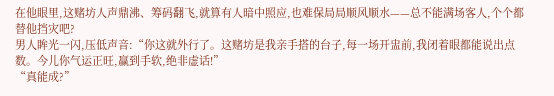在他眼里,这赌坊人声鼎沸、筹码翻飞,就算有人暗中照应,也难保局局顺风顺水——总不能满场客人,个个都替他挡灾吧?
男人眸光一闪,压低声音:“你这就外行了。这赌坊是我亲手搭的台子,每一场开盅前,我闭着眼都能说出点数。今儿你气运正旺,赢到手软,绝非虚话!”
“真能成?”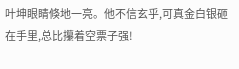叶坤眼睛倏地一亮。他不信玄乎,可真金白银砸在手里,总比攥着空票子强!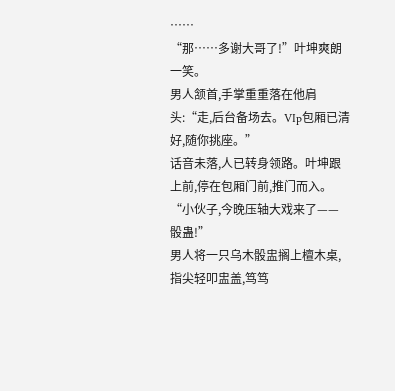……
“那……多谢大哥了!”叶坤爽朗一笑。
男人颔首,手掌重重落在他肩头:“走,后台备场去。VIp包厢已清好,随你挑座。”
话音未落,人已转身领路。叶坤跟上前,停在包厢门前,推门而入。
“小伙子,今晚压轴大戏来了——骰蛊!”
男人将一只乌木骰盅搁上檀木桌,指尖轻叩盅盖,笃笃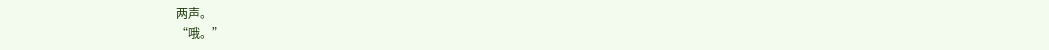两声。
“哦。”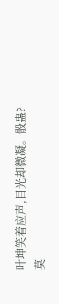叶坤笑着应声,目光却微凝。骰蛊?莫